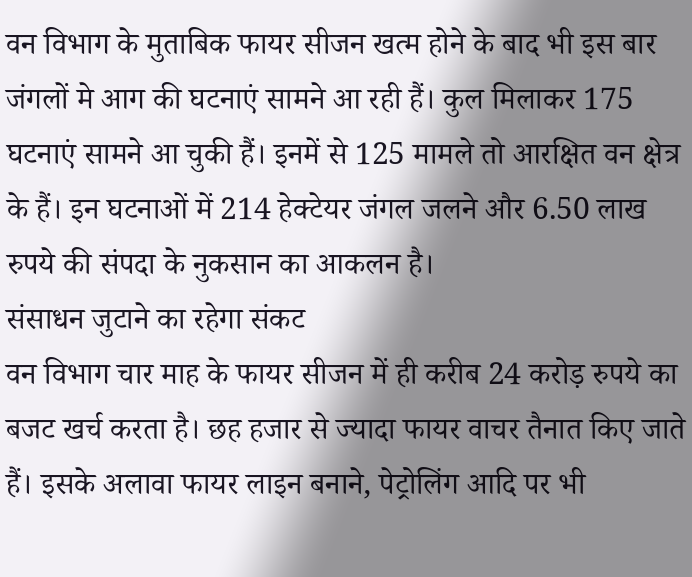वन विभाग के मुताबिक फायर सीजन खत्म होने के बाद भी इस बार जंगलों मे आग की घटनाएं सामने आ रही हैं। कुल मिलाकर 175 घटनाएं सामने आ चुकी हैं। इनमें से 125 मामले तो आरक्षित वन क्षेत्र के हैं। इन घटनाओं में 214 हेक्टेयर जंगल जलने और 6.50 लाख रुपये की संपदा के नुकसान का आकलन है।
संसाधन जुटाने का रहेगा संकट
वन विभाग चार माह के फायर सीजन में ही करीब 24 करोड़ रुपये का बजट खर्च करता है। छह हजार से ज्यादा फायर वाचर तैनात किए जाते हैं। इसके अलावा फायर लाइन बनाने, पेट्रोलिंग आदि पर भी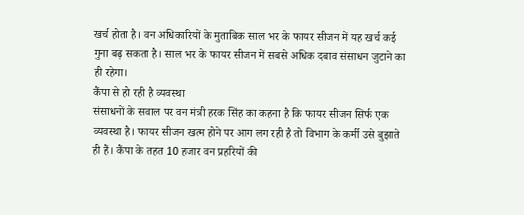खर्च होता है। वन अधिकारियों के मुताबिक साल भर के फायर सीजन में यह खर्च कई गुना बढ़ सकता है। साल भर के फायर सीजन में सबसे अधिक दबाव संसाधन जुटाने का ही रहेगा।
कैंपा से हो रही है व्यवस्था
संसाधनों के सवाल पर वन मंत्री हरक सिंह का कहना है कि फायर सीजन सिर्फ एक व्यवस्था है। फायर सीजन खत्म होने पर आग लग रही है तो विभाग के कर्मी उसे बुझाते ही हैं। कैंपा के तहत 10 हजार वन प्रहरियों की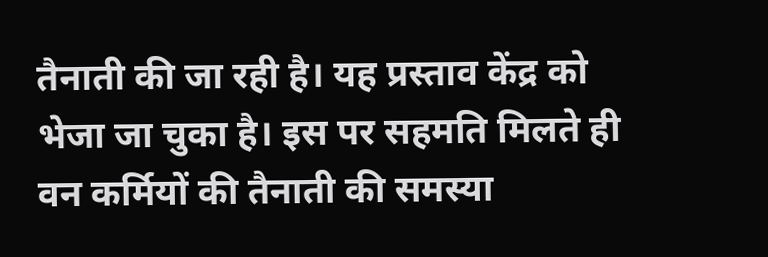तैनाती की जा रही है। यह प्रस्ताव केंद्र को भेजा जा चुका है। इस पर सहमति मिलते ही वन कर्मियों की तैनाती की समस्या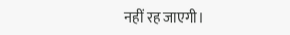नहीं रह जाएगी।